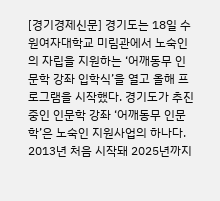[경기경제신문] 경기도는 18일 수원여자대학교 미림관에서 노숙인의 자립을 지원하는 ‘어깨동무 인문학 강좌 입학식’을 열고 올해 프로그램을 시작했다. 경기도가 추진 중인 인문학 강좌 ‘어깨동무 인문학’은 노숙인 지원사업의 하나다. 2013년 처음 시작돼 2025년까지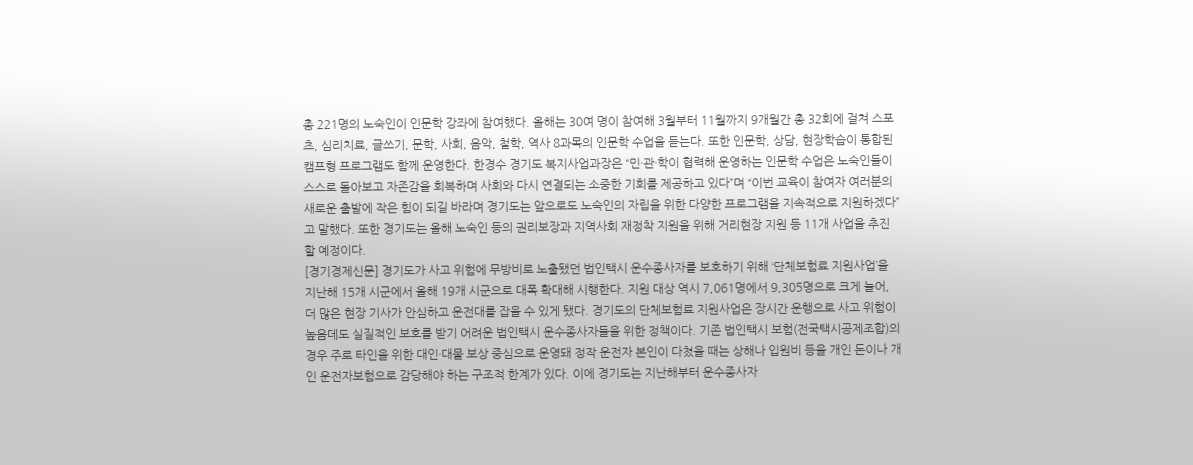총 221명의 노숙인이 인문학 강좌에 참여했다. 올해는 30여 명이 참여해 3월부터 11월까지 9개월간 총 32회에 걸쳐 스포츠, 심리치료, 글쓰기, 문학, 사회, 음악, 철학, 역사 8과목의 인문학 수업을 듣는다. 또한 인문학, 상담, 현장학습이 통합된 캠프형 프로그램도 함께 운영한다. 한경수 경기도 복지사업과장은 “민·관·학이 협력해 운영하는 인문학 수업은 노숙인들이 스스로 돌아보고 자존감을 회복하며 사회와 다시 연결되는 소중한 기회를 제공하고 있다”며 “이번 교육이 참여자 여러분의 새로운 출발에 작은 힘이 되길 바라며 경기도는 앞으로도 노숙인의 자립을 위한 다양한 프로그램을 지속적으로 지원하겠다”고 말했다. 또한 경기도는 올해 노숙인 등의 권리보장과 지역사회 재정착 지원을 위해 거리현장 지원 등 11개 사업을 추진할 예정이다.
[경기경제신문] 경기도가 사고 위험에 무방비로 노출됐던 법인택시 운수종사자를 보호하기 위해 ‘단체보험료 지원사업’을 지난해 15개 시군에서 올해 19개 시군으로 대폭 확대해 시행한다. 지원 대상 역시 7,061명에서 9,305명으로 크게 늘어, 더 많은 현장 기사가 안심하고 운전대를 잡을 수 있게 됐다. 경기도의 단체보험료 지원사업은 장시간 운행으로 사고 위험이 높음데도 실질적인 보호를 받기 어려운 법인택시 운수종사자들을 위한 정책이다. 기존 법인택시 보험(전국택시공제조합)의 경우 주로 타인을 위한 대인·대물 보상 중심으로 운영돼 정작 운전자 본인이 다쳤을 때는 상해나 입원비 등을 개인 돈이나 개인 운전자보험으로 감당해야 하는 구조적 한계가 있다. 이에 경기도는 지난해부터 운수종사자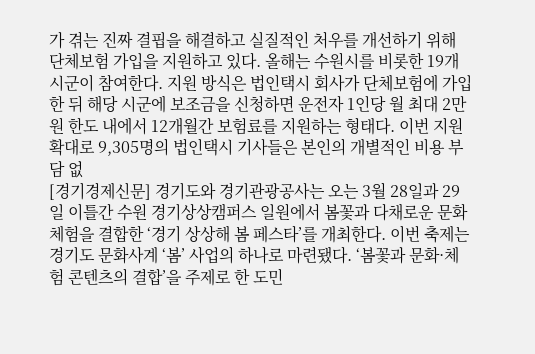가 겪는 진짜 결핍을 해결하고 실질적인 처우를 개선하기 위해 단체보험 가입을 지원하고 있다. 올해는 수원시를 비롯한 19개 시군이 참여한다. 지원 방식은 법인택시 회사가 단체보험에 가입한 뒤 해당 시군에 보조금을 신청하면 운전자 1인당 월 최대 2만 원 한도 내에서 12개월간 보험료를 지원하는 형태다. 이번 지원 확대로 9,305명의 법인택시 기사들은 본인의 개별적인 비용 부담 없
[경기경제신문] 경기도와 경기관광공사는 오는 3월 28일과 29일 이틀간 수원 경기상상캠퍼스 일원에서 봄꽃과 다채로운 문화 체험을 결합한 ‘경기 상상해 봄 페스타’를 개최한다. 이번 축제는 경기도 문화사계 ‘봄’ 사업의 하나로 마련됐다. ‘봄꽃과 문화·체험 콘텐츠의 결합’을 주제로 한 도민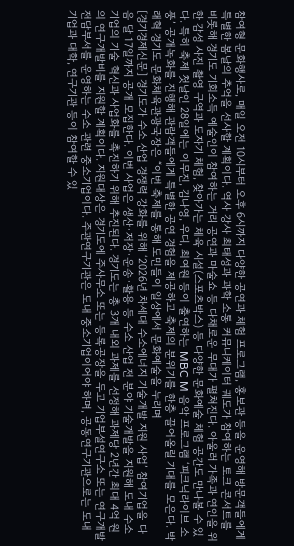참여형 문화행사로, 매일 오전 10시부터 오후 6시까지 다양한 공연과 체험 프로그램, 홍보관 등을 운영해 방문객들에게 특별한 봄날의 추억을 선사할 계획이다. 역사 강사 최태성과 과학 소통 커뮤니케이터 궤도가 참여하는 토크 콘서트를 비롯해 경기도 기회소득 예술인이 참여하는 거리 공연과 마술쇼 등 다채로운 무대가 펼쳐진다. 아울러 가족과 연인을 위한 감성 사진 촬영 구역과 도자기 체험, 찾아가는 체육 시설(스포츠박스) 등 다양한 문화예술 체험 공간도 만나볼 수 있다. 특히 축제 첫날인 28일에는 이무진, 김나영, 우디, 최여원 등이 출연하는 MBC M 음악 프로그램 ‘피크닉라이브 소풍’ 공개녹화를 진행해 관람객들에게 특별한 공연 경험을 제공하고 축제의 분위기를 한층 끌어올릴 기대를 모은다. 박래혁 경기도 문화체육관광국장은 “이번 축제를 통해 도민들이 일상에서 문화예술을 누리며
[경기경제신문] 경기도가 수소 산업 경쟁력 강화를 위해 ‘2026년 차세대 수소에너지 기술개발 지원 사업’ 참여기업을 다음 달 17일까지 공개 모집한다. 이번 사업은 생산·저장·운송·활용 등 수소 산업 전 분야 기술개발을 지원해 도내 수소기업의 기술 혁신과 사업화를 촉진하기 위해 추진된다. 경기도는 총 3개 내외 과제를 선정해 과제당 2년간 최대 4억 원의 연구개발비를 지원할 계획이다. 지원대상은 경기도에 주사무소 또는 등록공장을 두고 기업부설연구소 또는 연구개발전담부서를 운영하는 수소 관련 중소기업이다. 주관연구기관은 도내 중소기업이어야 하며, 공동연구기관으로는 도내 기업과 대학, 연구기관 등이 참여할 수 있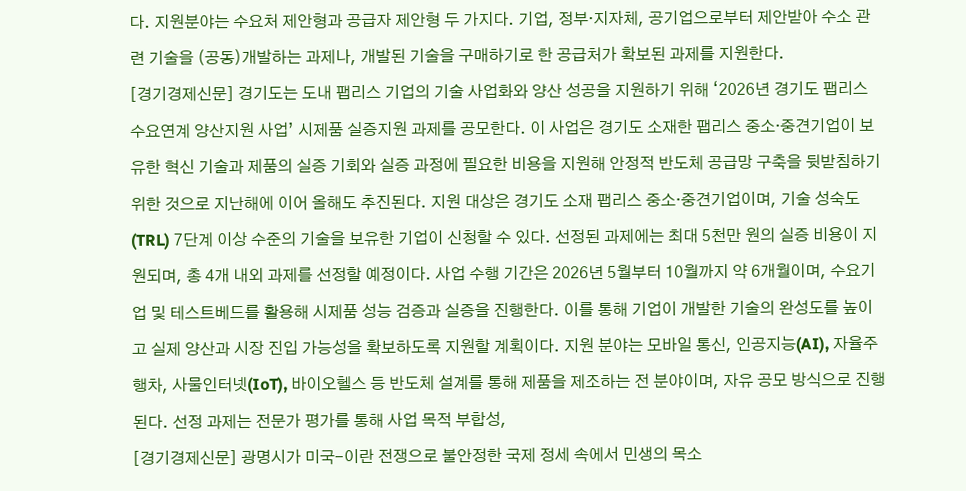다. 지원분야는 수요처 제안형과 공급자 제안형 두 가지다. 기업, 정부·지자체, 공기업으로부터 제안받아 수소 관련 기술을 (공동)개발하는 과제나, 개발된 기술을 구매하기로 한 공급처가 확보된 과제를 지원한다.
[경기경제신문] 경기도는 도내 팹리스 기업의 기술 사업화와 양산 성공을 지원하기 위해 ‘2026년 경기도 팹리스 수요연계 양산지원 사업’ 시제품 실증지원 과제를 공모한다. 이 사업은 경기도 소재한 팹리스 중소·중견기업이 보유한 혁신 기술과 제품의 실증 기회와 실증 과정에 필요한 비용을 지원해 안정적 반도체 공급망 구축을 뒷받침하기 위한 것으로 지난해에 이어 올해도 추진된다. 지원 대상은 경기도 소재 팹리스 중소·중견기업이며, 기술 성숙도(TRL) 7단계 이상 수준의 기술을 보유한 기업이 신청할 수 있다. 선정된 과제에는 최대 5천만 원의 실증 비용이 지원되며, 총 4개 내외 과제를 선정할 예정이다. 사업 수행 기간은 2026년 5월부터 10월까지 약 6개월이며, 수요기업 및 테스트베드를 활용해 시제품 성능 검증과 실증을 진행한다. 이를 통해 기업이 개발한 기술의 완성도를 높이고 실제 양산과 시장 진입 가능성을 확보하도록 지원할 계획이다. 지원 분야는 모바일 통신, 인공지능(AI), 자율주행차, 사물인터넷(IoT), 바이오헬스 등 반도체 설계를 통해 제품을 제조하는 전 분야이며, 자유 공모 방식으로 진행된다. 선정 과제는 전문가 평가를 통해 사업 목적 부합성,
[경기경제신문] 광명시가 미국-이란 전쟁으로 불안정한 국제 정세 속에서 민생의 목소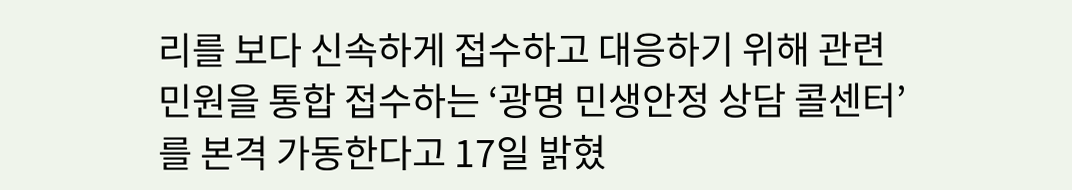리를 보다 신속하게 접수하고 대응하기 위해 관련 민원을 통합 접수하는 ‘광명 민생안정 상담 콜센터’를 본격 가동한다고 17일 밝혔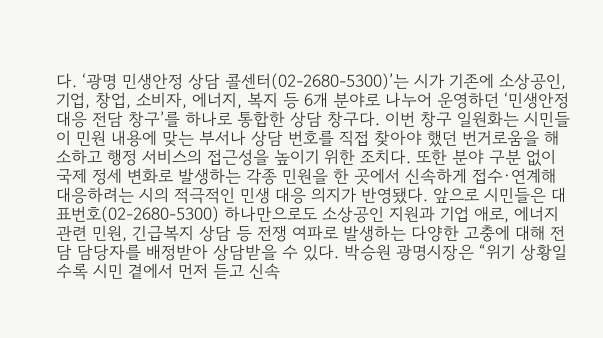다. ‘광명 민생안정 상담 콜센터(02-2680-5300)’는 시가 기존에 소상공인, 기업, 창업, 소비자, 에너지, 복지 등 6개 분야로 나누어 운영하던 ‘민생안정 대응 전담 창구’를 하나로 통합한 상담 창구다. 이번 창구 일원화는 시민들이 민원 내용에 맞는 부서나 상담 번호를 직접 찾아야 했던 번거로움을 해소하고 행정 서비스의 접근성을 높이기 위한 조치다. 또한 분야 구분 없이 국제 정세 변화로 발생하는 각종 민원을 한 곳에서 신속하게 접수·연계해 대응하려는 시의 적극적인 민생 대응 의지가 반영됐다. 앞으로 시민들은 대표번호(02-2680-5300) 하나만으로도 소상공인 지원과 기업 애로, 에너지 관련 민원, 긴급복지 상담 등 전쟁 여파로 발생하는 다양한 고충에 대해 전담 담당자를 배정받아 상담받을 수 있다. 박승원 광명시장은 “위기 상황일수록 시민 곁에서 먼저 듣고 신속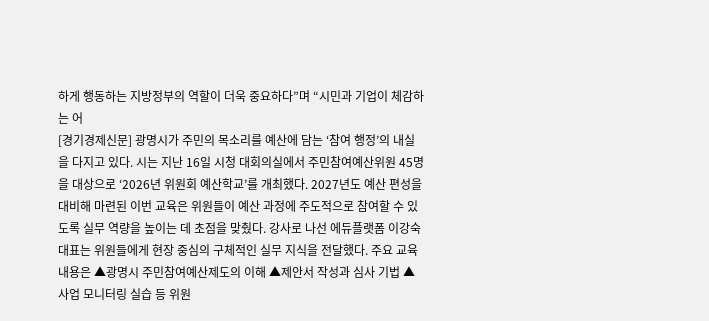하게 행동하는 지방정부의 역할이 더욱 중요하다”며 “시민과 기업이 체감하는 어
[경기경제신문] 광명시가 주민의 목소리를 예산에 담는 ‘참여 행정’의 내실을 다지고 있다. 시는 지난 16일 시청 대회의실에서 주민참여예산위원 45명을 대상으로 ‘2026년 위원회 예산학교’를 개최했다. 2027년도 예산 편성을 대비해 마련된 이번 교육은 위원들이 예산 과정에 주도적으로 참여할 수 있도록 실무 역량을 높이는 데 초점을 맞췄다. 강사로 나선 에듀플랫폼 이강숙 대표는 위원들에게 현장 중심의 구체적인 실무 지식을 전달했다. 주요 교육 내용은 ▲광명시 주민참여예산제도의 이해 ▲제안서 작성과 심사 기법 ▲사업 모니터링 실습 등 위원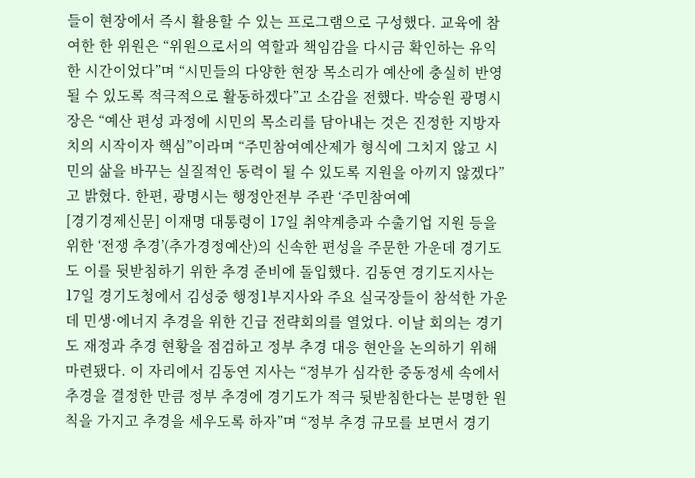들이 현장에서 즉시 활용할 수 있는 프로그램으로 구성했다. 교육에 참여한 한 위원은 “위원으로서의 역할과 책임감을 다시금 확인하는 유익한 시간이었다”며 “시민들의 다양한 현장 목소리가 예산에 충실히 반영될 수 있도록 적극적으로 활동하겠다”고 소감을 전했다. 박승원 광명시장은 “예산 편성 과정에 시민의 목소리를 담아내는 것은 진정한 지방자치의 시작이자 핵심”이라며 “주민참여예산제가 형식에 그치지 않고 시민의 삶을 바꾸는 실질적인 동력이 될 수 있도록 지원을 아끼지 않겠다”고 밝혔다. 한편, 광명시는 행정안전부 주관 ‘주민참여예
[경기경제신문] 이재명 대통령이 17일 취약계층과 수출기업 지원 등을 위한 ‘전쟁 추경’(추가경정예산)의 신속한 편성을 주문한 가운데 경기도도 이를 뒷받침하기 위한 추경 준비에 돌입했다. 김동연 경기도지사는 17일 경기도청에서 김성중 행정1부지사와 주요 실국장들이 참석한 가운데 민생·에너지 추경을 위한 긴급 전략회의를 열었다. 이날 회의는 경기도 재정과 추경 현황을 점검하고 정부 추경 대응 현안을 논의하기 위해 마련됐다. 이 자리에서 김동연 지사는 “정부가 심각한 중동정세 속에서 추경을 결정한 만큼 정부 추경에 경기도가 적극 뒷받침한다는 분명한 원칙을 가지고 추경을 세우도록 하자”며 “정부 추경 규모를 보면서 경기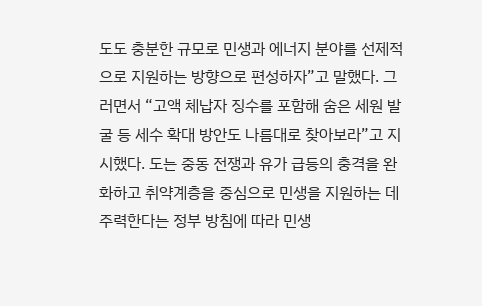도도 충분한 규모로 민생과 에너지 분야를 선제적으로 지원하는 방향으로 편성하자”고 말했다. 그러면서 “고액 체납자 징수를 포함해 숨은 세원 발굴 등 세수 확대 방안도 나름대로 찾아보라”고 지시했다. 도는 중동 전쟁과 유가 급등의 충격을 완화하고 취약계층을 중심으로 민생을 지원하는 데 주력한다는 정부 방침에 따라 민생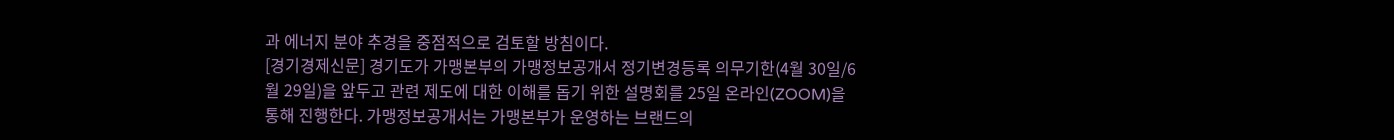과 에너지 분야 추경을 중점적으로 검토할 방침이다.
[경기경제신문] 경기도가 가맹본부의 가맹정보공개서 정기변경등록 의무기한(4월 30일/6월 29일)을 앞두고 관련 제도에 대한 이해를 돕기 위한 설명회를 25일 온라인(ZOOM)을 통해 진행한다. 가맹정보공개서는 가맹본부가 운영하는 브랜드의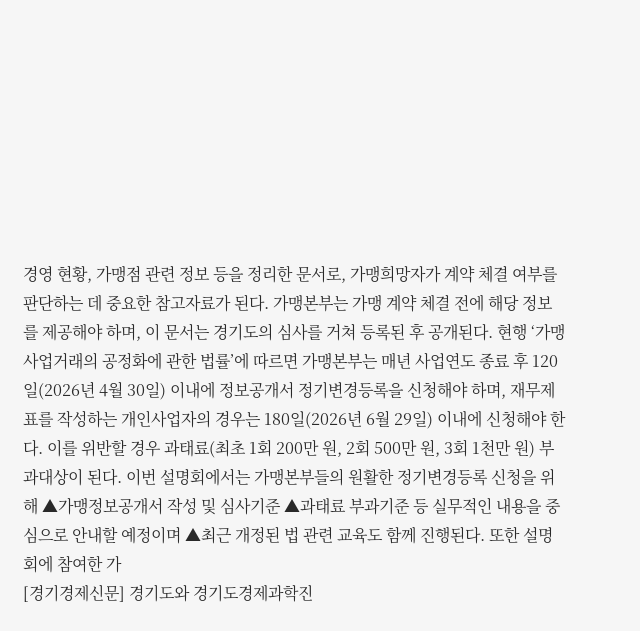경영 현황, 가맹점 관련 정보 등을 정리한 문서로, 가맹희망자가 계약 체결 여부를 판단하는 데 중요한 참고자료가 된다. 가맹본부는 가맹 계약 체결 전에 해당 정보를 제공해야 하며, 이 문서는 경기도의 심사를 거쳐 등록된 후 공개된다. 현행 ‘가맹사업거래의 공정화에 관한 법률’에 따르면 가맹본부는 매년 사업연도 종료 후 120일(2026년 4월 30일) 이내에 정보공개서 정기변경등록을 신청해야 하며, 재무제표를 작성하는 개인사업자의 경우는 180일(2026년 6월 29일) 이내에 신청해야 한다. 이를 위반할 경우 과태료(최초 1회 200만 원, 2회 500만 원, 3회 1천만 원) 부과대상이 된다. 이번 설명회에서는 가맹본부들의 원활한 정기변경등록 신청을 위해 ▲가맹정보공개서 작성 및 심사기준 ▲과태료 부과기준 등 실무적인 내용을 중심으로 안내할 예정이며 ▲최근 개정된 법 관련 교육도 함께 진행된다. 또한 설명회에 참여한 가
[경기경제신문] 경기도와 경기도경제과학진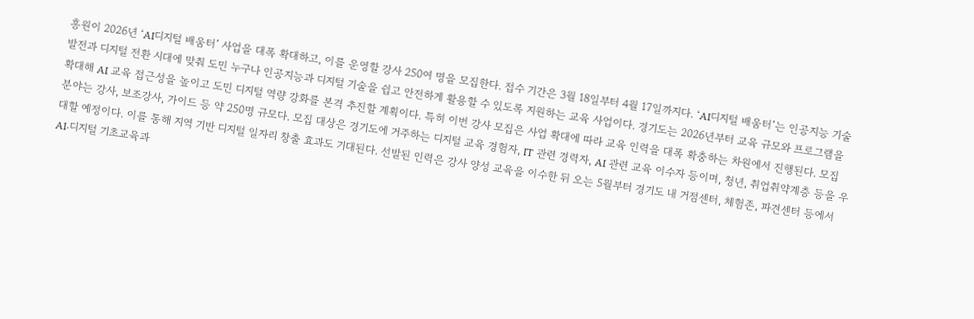흥원이 2026년 ‘AI디지털 배움터’ 사업을 대폭 확대하고, 이를 운영할 강사 250여 명을 모집한다. 접수 기간은 3월 18일부터 4월 17일까지다. ‘AI디지털 배움터’는 인공지능 기술 발전과 디지털 전환 시대에 맞춰 도민 누구나 인공지능과 디지털 기술을 쉽고 안전하게 활용할 수 있도록 지원하는 교육 사업이다. 경기도는 2026년부터 교육 규모와 프로그램을 확대해 AI 교육 접근성을 높이고 도민 디지털 역량 강화를 본격 추진할 계획이다. 특히 이번 강사 모집은 사업 확대에 따라 교육 인력을 대폭 확충하는 차원에서 진행된다. 모집 분야는 강사, 보조강사, 가이드 등 약 250명 규모다. 모집 대상은 경기도에 거주하는 디지털 교육 경험자, IT 관련 경력자, AI 관련 교육 이수자 등이며, 청년, 취업취약계층 등을 우대할 예정이다. 이를 통해 지역 기반 디지털 일자리 창출 효과도 기대된다. 선발된 인력은 강사 양성 교육을 이수한 뒤 오는 5월부터 경기도 내 거점센터, 체험존, 파견센터 등에서 AI·디지털 기초교육과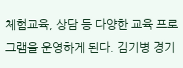체험교육, 상담 등 다양한 교육 프로그램을 운영하게 된다. 김기병 경기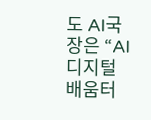도 AI국장은 “AI디지털 배움터